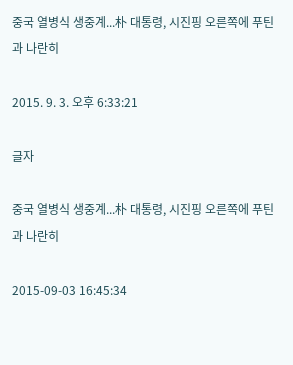중국 열병식 생중계...朴 대통령, 시진핑 오른쪽에 푸틴과 나란히

2015. 9. 3. 오후 6:33:21

글자

중국 열병식 생중계...朴 대통령, 시진핑 오른쪽에 푸틴과 나란히

2015-09-03 16:45:34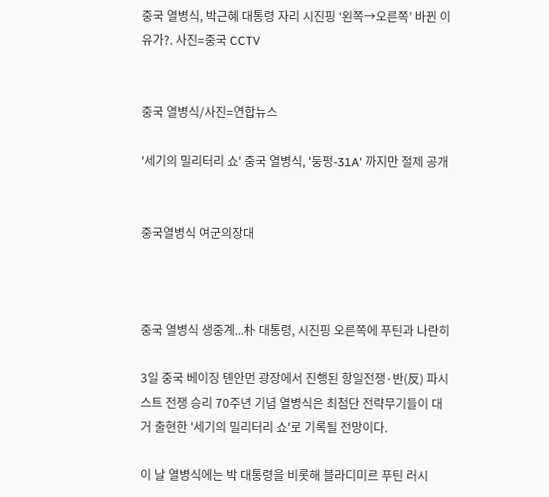중국 열병식, 박근혜 대통령 자리 시진핑 ‘왼쪽→오른쪽’ 바뀐 이유가?. 사진=중국 CCTV


중국 열병식/사진=연합뉴스

'세기의 밀리터리 쇼' 중국 열병식, '둥펑-31A' 까지만 절제 공개


중국열병식 여군의장대



중국 열병식 생중계...朴 대통령, 시진핑 오른쪽에 푸틴과 나란히

3일 중국 베이징 톈안먼 광장에서 진행된 항일전쟁·반(反) 파시스트 전쟁 승리 70주년 기념 열병식은 최첨단 전략무기들이 대거 출현한 '세기의 밀리터리 쇼'로 기록될 전망이다.

이 날 열병식에는 박 대통령을 비롯해 블라디미르 푸틴 러시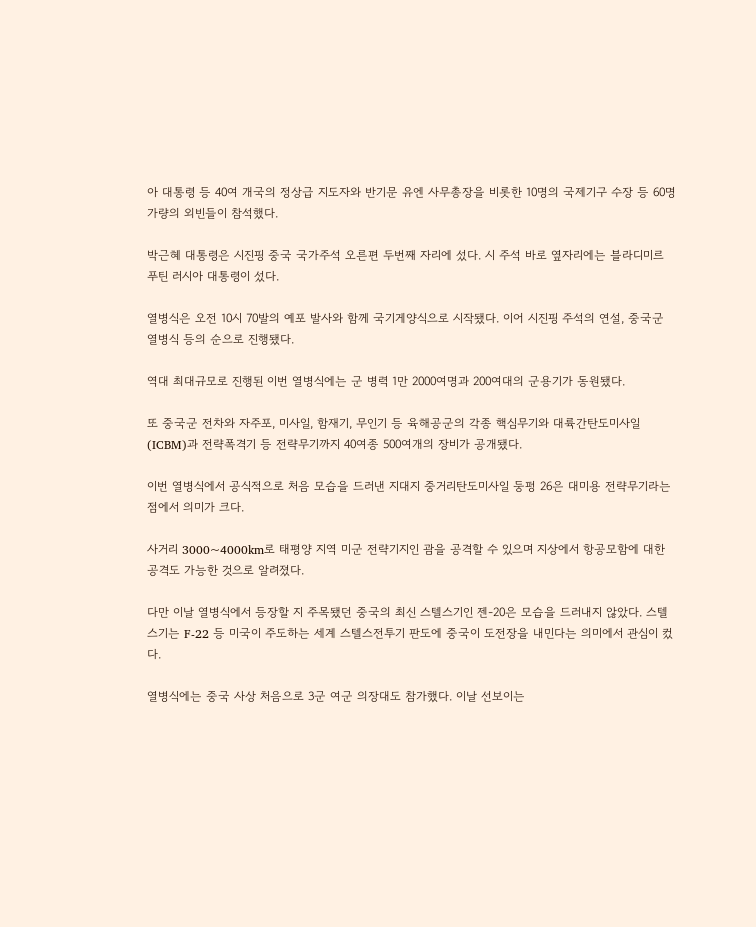아 대통령 등 40여 개국의 정상급 지도자와 반기문 유엔 사무총장을 비롯한 10명의 국제기구 수장 등 60명 가량의 외빈들이 참석했다.

박근혜 대통령은 시진핑 중국 국가주석 오른편 두번째 자리에 섰다. 시 주석 바로 옆자리에는 블라디미르 푸틴 러시아 대통령이 섰다.

열병식은 오전 10시 70발의 예포 발사와 함께 국기게양식으로 시작됐다. 이어 시진핑 주석의 연설, 중국군 열병식 등의 순으로 진행됐다.

역대 최대규모로 진행된 이번 열병식에는 군 병력 1만 2000여명과 200여대의 군용기가 동원됐다.

또 중국군 전차와 자주포, 미사일, 함재기, 무인기 등 육해공군의 각종 핵심무기와 대륙간탄도미사일(ICBM)과 전략폭격기 등 전략무기까지 40여종 500여개의 장비가 공개됐다.

이번 열병식에서 공식적으로 처음 모습을 드러낸 지대지 중거리탄도미사일 둥펑 26은 대미용 전략무기라는 점에서 의미가 크다.

사거리 3000~4000km로 태평양 지역 미군 전략기지인 괌을 공격할 수 있으며 지상에서 항공모함에 대한 공격도 가능한 것으로 알려졌다.

다만 이날 열병식에서 등장할 지 주목됐던 중국의 최신 스텔스기인 젠-20은 모습을 드러내지 않았다. 스텔스기는 F-22 등 미국이 주도하는 세계 스텔스전투기 판도에 중국이 도전장을 내민다는 의미에서 관심이 컸다.

열병식에는 중국 사상 처음으로 3군 여군 의장대도 참가했다. 이날 선보이는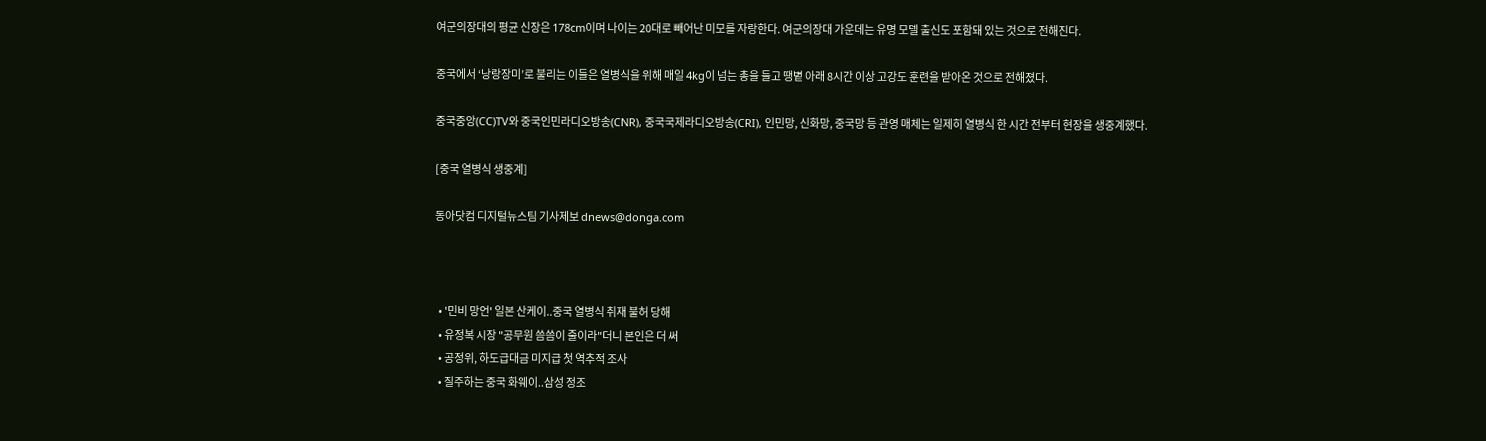여군의장대의 평균 신장은 178cm이며 나이는 20대로 빼어난 미모를 자랑한다. 여군의장대 가운데는 유명 모델 출신도 포함돼 있는 것으로 전해진다.

중국에서 ‘낭랑장미’로 불리는 이들은 열병식을 위해 매일 4kg이 넘는 총을 들고 땡볕 아래 8시간 이상 고강도 훈련을 받아온 것으로 전해졌다.

중국중앙(CC)TV와 중국인민라디오방송(CNR), 중국국제라디오방송(CRI), 인민망, 신화망, 중국망 등 관영 매체는 일제히 열병식 한 시간 전부터 현장을 생중계했다.

[중국 열병식 생중계]

동아닷컴 디지털뉴스팀 기사제보 dnews@donga.com



  • '민비 망언' 일본 산케이..중국 열병식 취재 불허 당해
  • 유정복 시장 "공무원 씀씀이 줄이라"더니 본인은 더 써
  • 공정위, 하도급대금 미지급 첫 역추적 조사
  • 질주하는 중국 화웨이..삼성 정조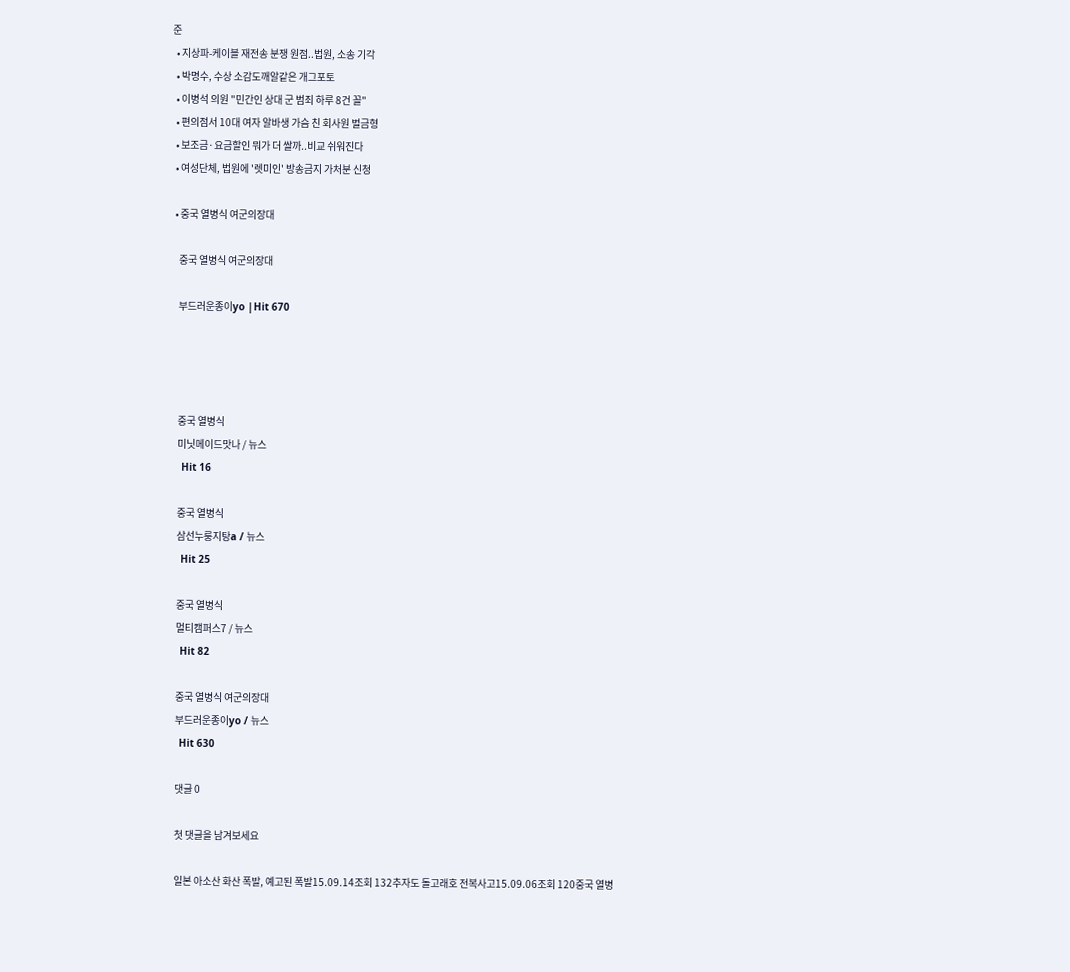준
  • 지상파-케이블 재전송 분쟁 원점..법원, 소송 기각
  • 박명수, 수상 소감도깨알같은 개그포토
  • 이병석 의원 "민간인 상대 군 범죄 하루 8건 꼴"
  • 편의점서 10대 여자 알바생 가슴 친 회사원 벌금형
  • 보조금·요금할인 뭐가 더 쌀까..비교 쉬워진다
  • 여성단체, 법원에 '렛미인' 방송금지 가처분 신청

  • 중국 열병식 여군의장대

    중국 열병식 여군의장대

    부드러운종이yo |Hit 670




    중국 열병식
    미닛메이드맛나 / 뉴스
    Hit 16

    중국 열병식
    삼선누룽지탕a / 뉴스
    Hit 25

    중국 열병식
    멀티캠퍼스7 / 뉴스
    Hit 82

    중국 열병식 여군의장대
    부드러운종이yo / 뉴스
    Hit 630

    댓글 0

    첫 댓글을 남겨보세요

    일본 아소산 화산 폭발, 예고된 폭발15.09.14조회 132추자도 돌고래호 전복사고15.09.06조회 120중국 열병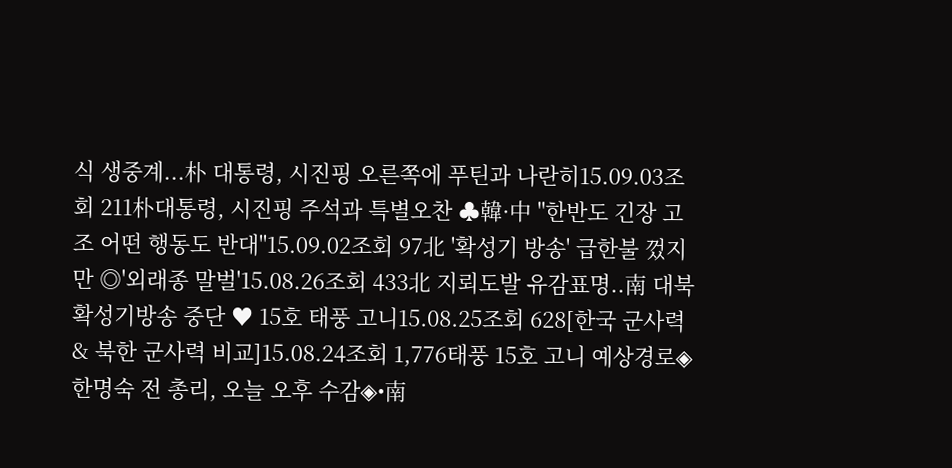식 생중계...朴 대통령, 시진핑 오른쪽에 푸틴과 나란히15.09.03조회 211朴대통령, 시진핑 주석과 특별오찬 ♣韓·中 "한반도 긴장 고조 어떤 행동도 반대"15.09.02조회 97北 '확성기 방송' 급한불 껐지만 ◎'외래종 말벌'15.08.26조회 433北 지뢰도발 유감표명..南 대북확성기방송 중단 ♥ 15호 태풍 고니15.08.25조회 628[한국 군사력 & 북한 군사력 비교]15.08.24조회 1,776태풍 15호 고니 예상경로◈한명숙 전 총리, 오늘 오후 수감◈•南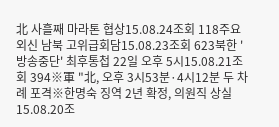北 사흘째 마라톤 협상15.08.24조회 118주요 외신 남북 고위급회담15.08.23조회 623북한 '방송중단' 최후통첩 22일 오후 5시15.08.21조회 394※軍 "北, 오후 3시53분·4시12분 두 차례 포격※한명숙 징역 2년 확정, 의원직 상실15.08.20조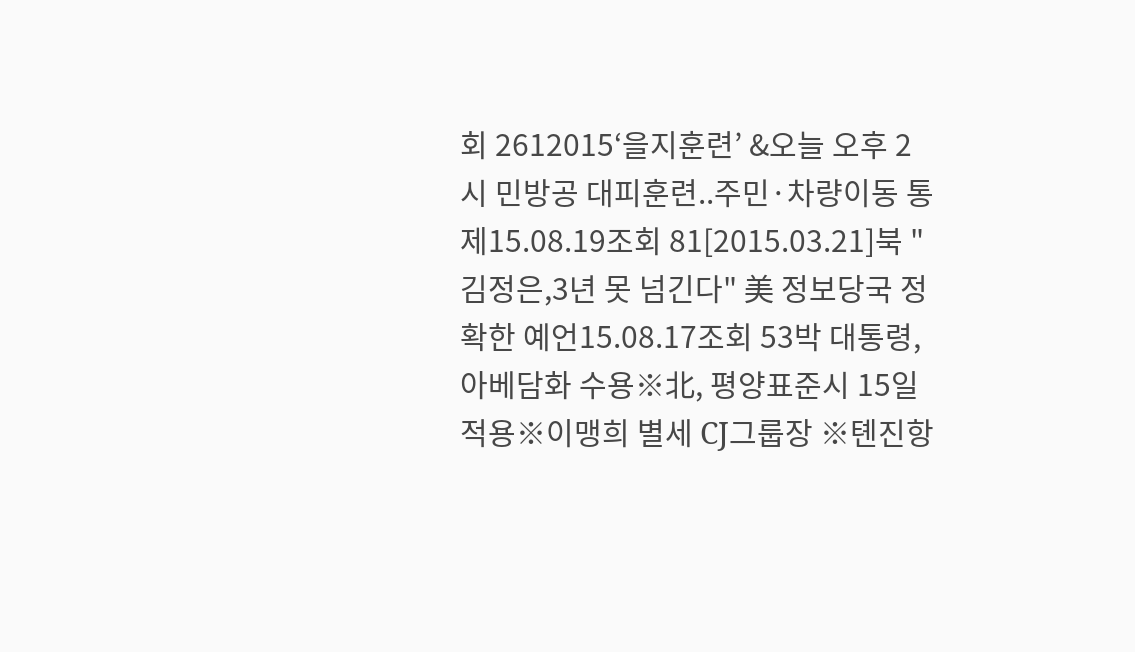회 2612015‘을지훈련’ &오늘 오후 2시 민방공 대피훈련..주민·차량이동 통제15.08.19조회 81[2015.03.21]북 "김정은,3년 못 넘긴다" 美 정보당국 정확한 예언15.08.17조회 53박 대통령, 아베담화 수용※北, 평양표준시 15일 적용※이맹희 별세 CJ그룹장 ※톈진항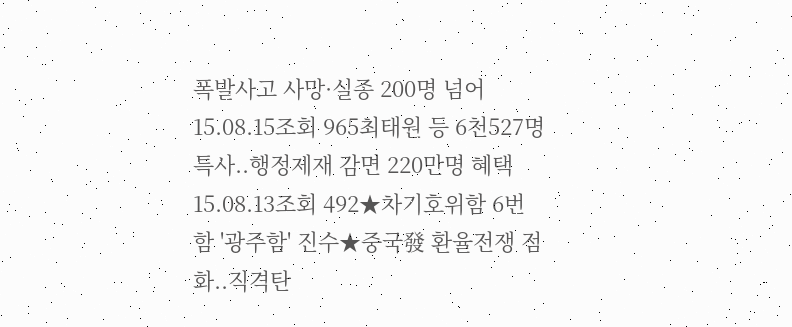폭발사고 사망·실종 200명 넘어15.08.15조회 965최태원 등 6천527명 특사..행정제재 감면 220만명 혜택15.08.13조회 492★차기호위함 6번함 '광주함' 진수★중국發 환율전쟁 점화..직격탄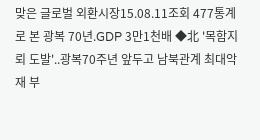맞은 글로벌 외환시장15.08.11조회 477통계로 본 광복 70년.GDP 3만1천배 ◆北 '목함지뢰 도발'..광복70주년 앞두고 남북관계 최대악재 부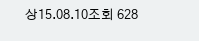상15.08.10조회 628